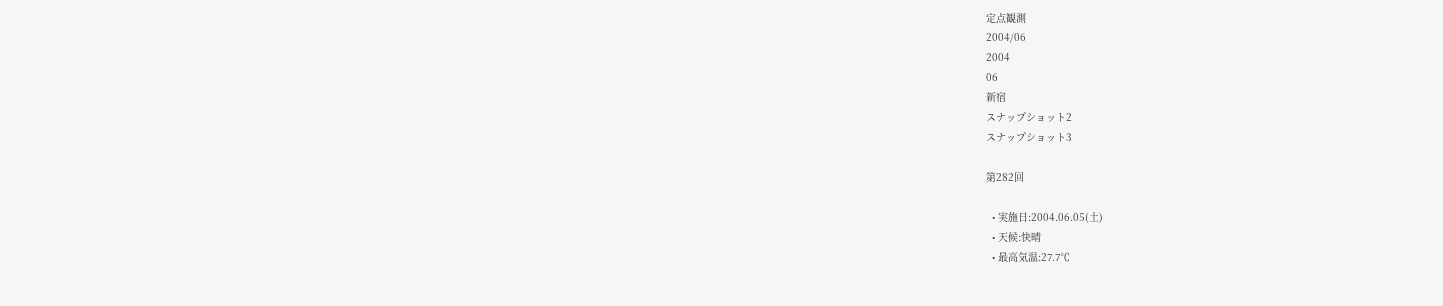定点観測
2004/06
2004
06
新宿
スナップショット2
スナップショット3

第282回

  • 実施日:2004.06.05(土)
  • 天候:快晴
  • 最高気温:27.7℃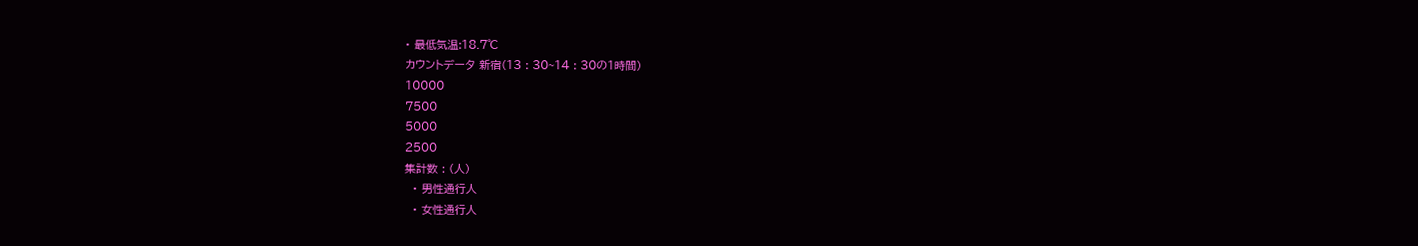• 最低気温:18.7℃
カウントデータ 新宿(13 : 30~14 : 30の1時間)
10000
7500
5000
2500
集計数 : (人)
  • 男性通行人
  • 女性通行人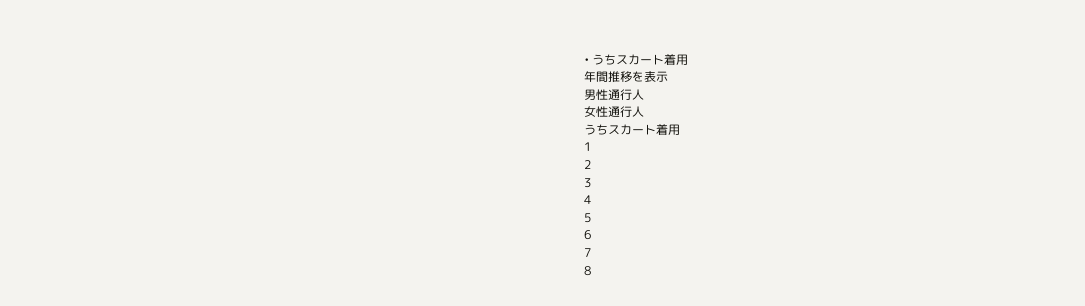• うちスカート着用
年間推移を表示
男性通行人
女性通行人
うちスカート着用
1
2
3
4
5
6
7
8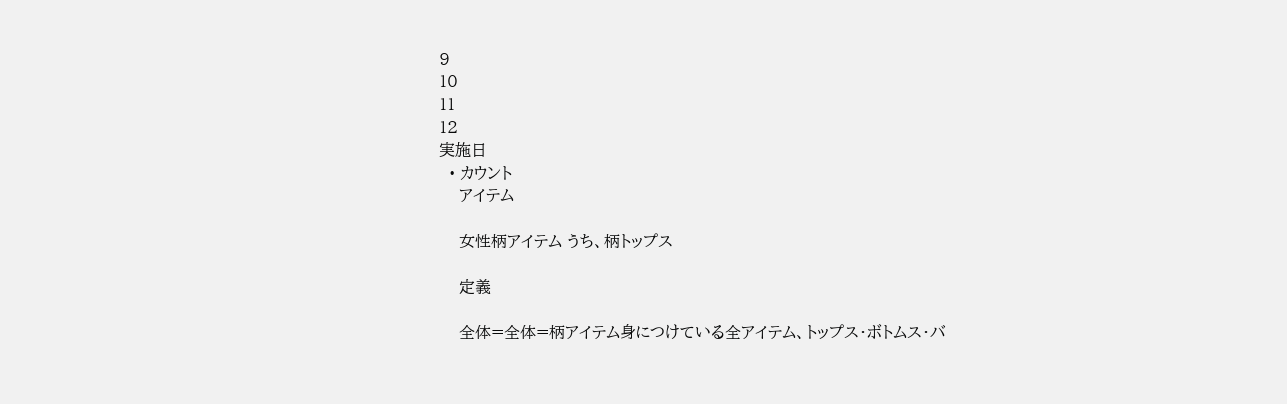9
10
11
12
実施日
  • カウント
    アイテム

    女性柄アイテム うち、柄トップス

    定義

    全体=全体=柄アイテム身につけている全アイテム、トップス・ボトムス・バ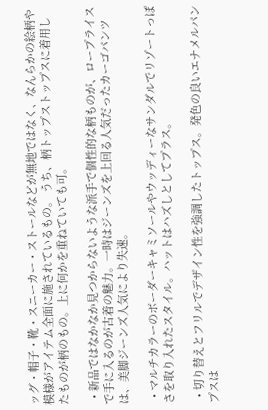ッグ・帽子・靴・スニーカー・ストールなどが無地ではなく、なんらかの絵柄や模様がアイテム全面に施されているもの。 うち、柄トップストップスに着用したものが柄のもの。上に何かを重ねていても可。

  • 新品ではなかなか見つからないような派手で個性的な柄ものが、ロープライスで手に入るのが古着の魅力。一時はジーンズを上回る人気だったカーゴパンツは、美脚ジーンズ人気により失速。

  • マルチカラーのボーダーキャミソールやウッディーなサンダルでリゾートっぽさを取り入れたスタイル。ハットはハズしとしてプラス。

  • 切り替えとフリルでデザイン性を強調したトップス。発色の良いエナメルパンプスは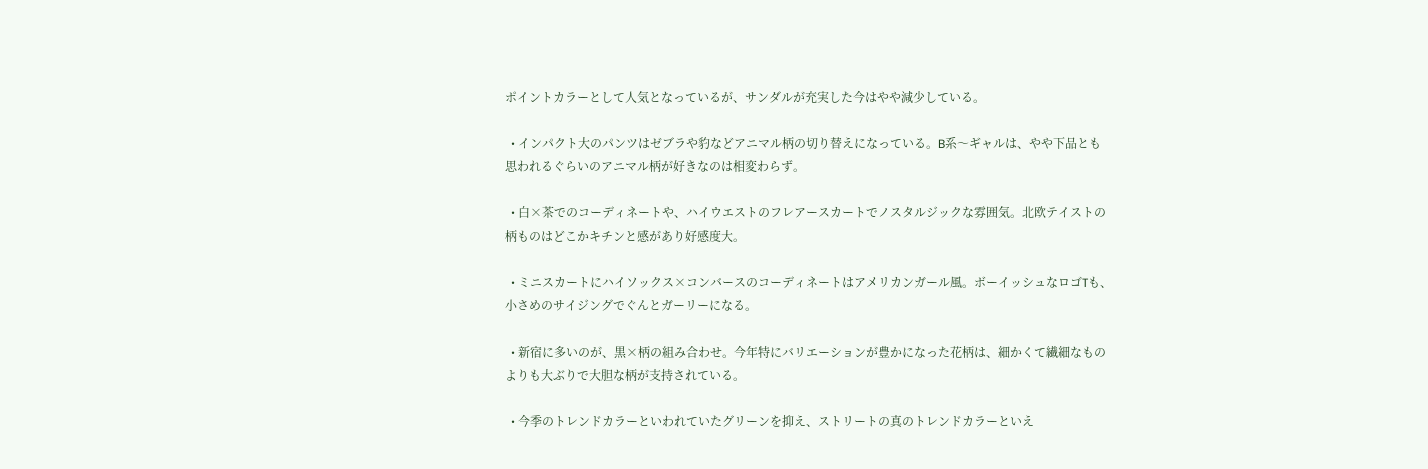ポイントカラーとして人気となっているが、サンダルが充実した今はやや減少している。

  • インパクト大のパンツはゼブラや豹などアニマル柄の切り替えになっている。B系〜ギャルは、やや下品とも思われるぐらいのアニマル柄が好きなのは相変わらず。

  • 白×茶でのコーディネートや、ハイウエストのフレアースカートでノスタルジックな雰囲気。北欧テイストの柄ものはどこかキチンと感があり好感度大。

  • ミニスカートにハイソックス×コンバースのコーディネートはアメリカンガール風。ボーイッシュなロゴTも、小さめのサイジングでぐんとガーリーになる。

  • 新宿に多いのが、黒×柄の組み合わせ。今年特にバリエーションが豊かになった花柄は、細かくて繊細なものよりも大ぶりで大胆な柄が支持されている。

  • 今季のトレンドカラーといわれていたグリーンを抑え、ストリートの真のトレンドカラーといえ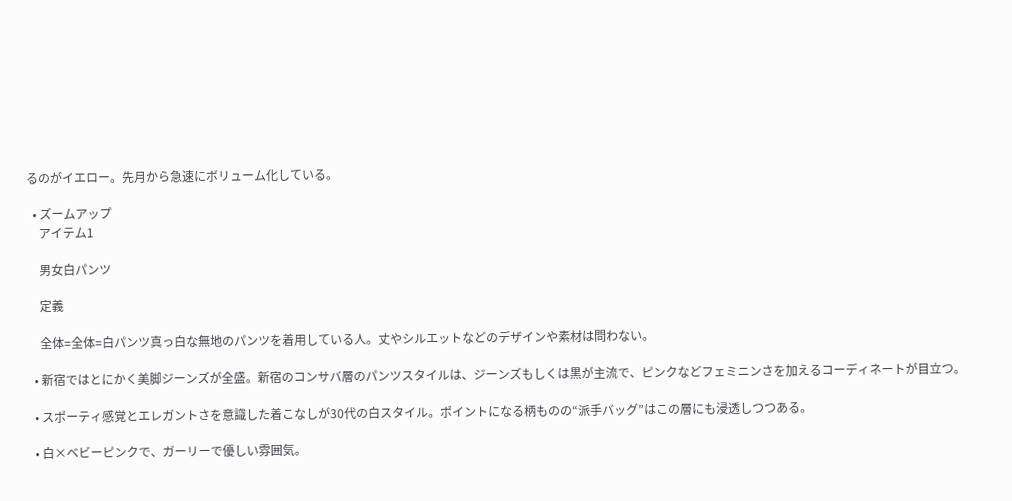るのがイエロー。先月から急速にボリューム化している。

  • ズームアップ
    アイテム1

    男女白パンツ

    定義

    全体=全体=白パンツ真っ白な無地のパンツを着用している人。丈やシルエットなどのデザインや素材は問わない。

  • 新宿ではとにかく美脚ジーンズが全盛。新宿のコンサバ層のパンツスタイルは、ジーンズもしくは黒が主流で、ピンクなどフェミニンさを加えるコーディネートが目立つ。

  • スポーティ感覚とエレガントさを意識した着こなしが30代の白スタイル。ポイントになる柄ものの“派手バッグ”はこの層にも浸透しつつある。

  • 白×ベビーピンクで、ガーリーで優しい雰囲気。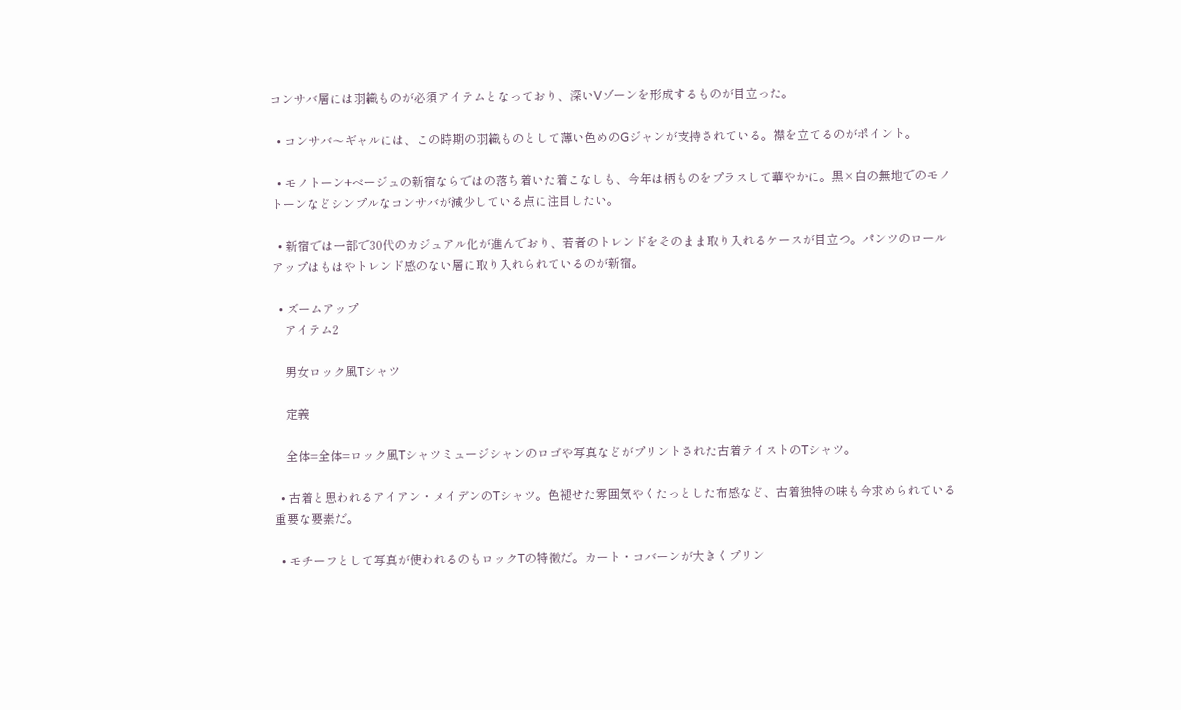コンサバ層には羽織ものが必須アイテムとなっており、深いVゾーンを形成するものが目立った。

  • コンサバ〜ギャルには、この時期の羽織ものとして薄い色めのGジャンが支持されている。襟を立てるのがポイント。

  • モノトーン+ベージュの新宿ならではの落ち着いた着こなしも、今年は柄ものをプラスして華やかに。黒×白の無地でのモノトーンなどシンプルなコンサバが減少している点に注目したい。

  • 新宿では一部で30代のカジュアル化が進んでおり、若者のトレンドをそのまま取り入れるケースが目立つ。パンツのロールアップはもはやトレンド感のない層に取り入れられているのが新宿。

  • ズームアップ
    アイテム2

    男女ロック風Tシャツ

    定義

    全体=全体=ロック風Tシャツミュージシャンのロゴや写真などがプリントされた古着テイストのTシャツ。

  • 古着と思われるアイアン・メイデンのTシャツ。色褪せた雰囲気やくたっとした布感など、古着独特の味も今求められている重要な要素だ。

  • モチーフとして写真が使われるのもロックTの特徴だ。カート・コバーンが大きくプリン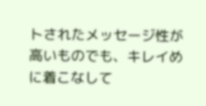トされたメッセージ性が高いものでも、キレイめに着こなして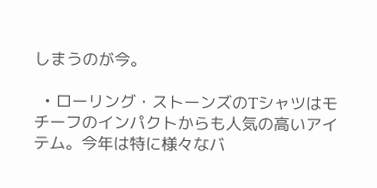しまうのが今。

  • ローリング・ストーンズのTシャツはモチーフのインパクトからも人気の高いアイテム。今年は特に様々なバ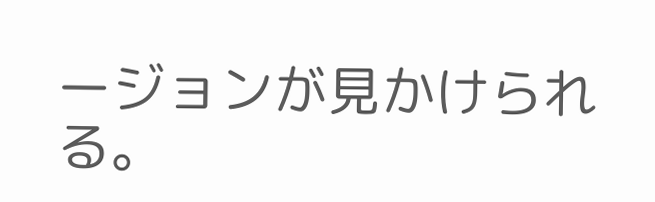ージョンが見かけられる。